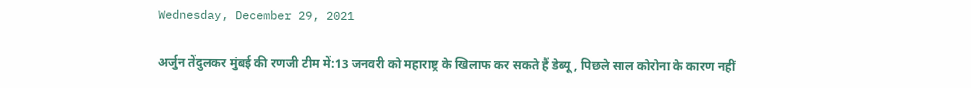Wednesday, December 29, 2021

अर्जुन तेंदुलकर मुंबई की रणजी टीम में:13 जनवरी को महाराष्ट्र के खिलाफ कर सकते हैं डेब्यू, पिछले साल कोरोना के कारण नहीं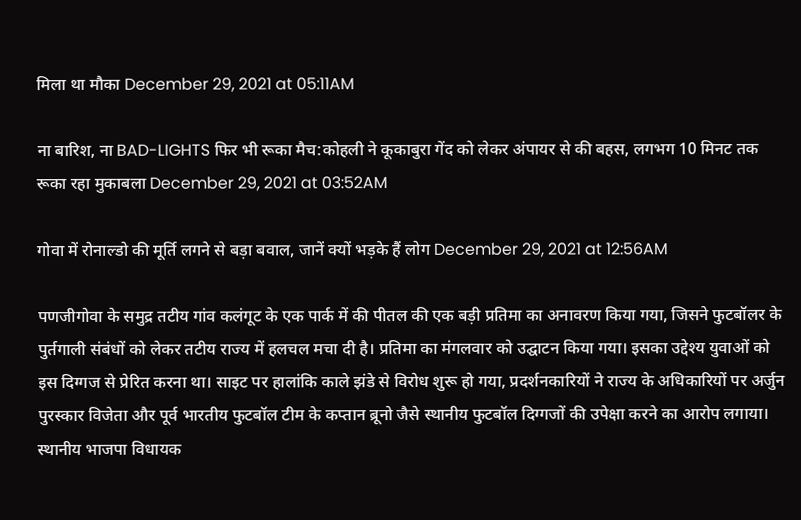मिला था मौका December 29, 2021 at 05:11AM

ना बारिश, ना BAD-LIGHTS फिर भी रूका मैच:कोहली ने कूकाबुरा गेंद को लेकर अंपायर से की बहस, लगभग 10 मिनट तक रूका रहा मुकाबला December 29, 2021 at 03:52AM

गोवा में रोनाल्डो की मूर्ति लगने से बड़ा बवाल, जानें क्यों भड़के हैं लोग December 29, 2021 at 12:56AM

पणजीगोवा के समुद्र तटीय गांव कलंगूट के एक पार्क में की पीतल की एक बड़ी प्रतिमा का अनावरण किया गया, जिसने फुटबॉलर के पुर्तगाली संबंधों को लेकर तटीय राज्य में हलचल मचा दी है। प्रतिमा का मंगलवार को उद्घाटन किया गया। इसका उद्देश्य युवाओं को इस दिग्गज से प्रेरित करना था। साइट पर हालांकि काले झंडे से विरोध शुरू हो गया, प्रदर्शनकारियों ने राज्य के अधिकारियों पर अर्जुन पुरस्कार विजेता और पूर्व भारतीय फुटबॉल टीम के कप्तान ब्रूनो जैसे स्थानीय फुटबॉल दिग्गजों की उपेक्षा करने का आरोप लगाया। स्थानीय भाजपा विधायक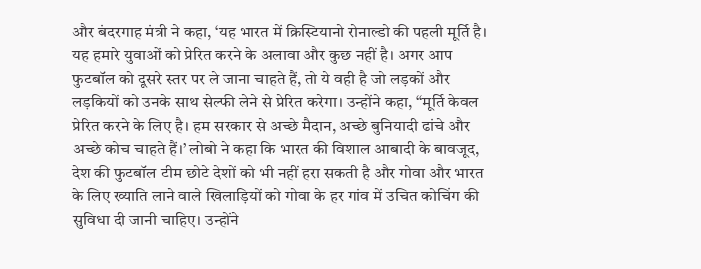और बंदरगाह मंत्री ने कहा, ‘यह भारत में क्रिस्टियानो रोनाल्डो की पहली मूर्ति है। यह हमारे युवाओं को प्रेरित करने के अलावा और कुछ नहीं है। अगर आप फुटबॉल को दूसरे स्तर पर ले जाना चाहते हैं, तो ये वही है जो लड़कों और लड़कियों को उनके साथ सेल्फी लेने से प्रेरित करेगा। उन्होंने कहा, ‘‘मूर्ति केवल प्रेरित करने के लिए है। हम सरकार से अच्छे मैदान, अच्छे बुनियादी ढांचे और अच्छे कोच चाहते हैं।’ लोबो ने कहा कि भारत की विशाल आबादी के बावजूद, देश की फुटबॉल टीम छोटे देशों को भी नहीं हरा सकती है और गोवा और भारत के लिए ख्याति लाने वाले खिलाड़ियों को गोवा के हर गांव में उचित कोचिंग की सुविधा दी जानी चाहिए। उन्होंने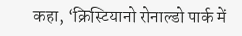कहा, ‘क्रिस्टियानो रोनाल्डो पार्क में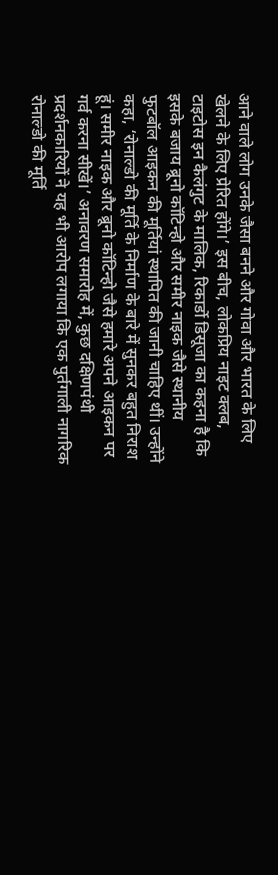आने वाले लोग उनके जैसा बनने और गोवा और भारत के लिए खेलने के लिए प्रेरित होंगे।’ इस बीच, लोकप्रिय नाइट क्लब, टाइटोस इन कैलंगुट के मालिक, रिकार्डो डिसूजा का कहना है कि इसके बजाय ब्रूनो कॉटिन्हो और समीर नाइक जैसे स्थानीय फुटबॉल आइकन की मूर्तियां स्थापित की जानी चाहिए थीं। उन्होंने कहा, ‘रोनाल्डो की मूर्ति के निर्माण के बारे में सुनकर बहुत निराश हूं। समीर नाइक और ब्रूनो कॉटिन्हो जैसे हमारे अपने आइकन पर गर्व करना सीखें।’ अनावरण समारोह में, कुछ दक्षिणपंथी प्रदर्शनकारियों ने यह भी आरोप लगाया कि एक पुर्तगाली नागरिक रोनाल्डो की मूर्ति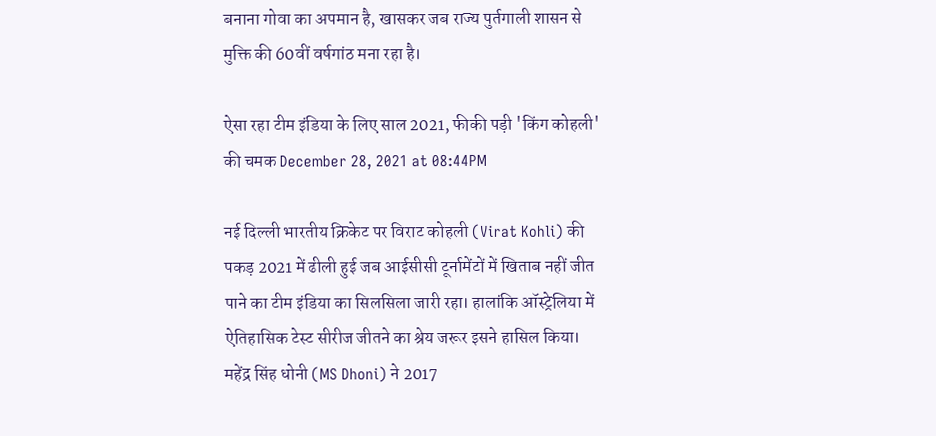बनाना गोवा का अपमान है, खासकर जब राज्य पुर्तगाली शासन से मुक्ति की 60वीं वर्षगांठ मना रहा है।

ऐसा रहा टीम इंडिया के लिए साल 2021, फीकी पड़ी 'किंग कोहली' की चमक December 28, 2021 at 08:44PM

नई दिल्ली भारतीय क्रिकेट पर विराट कोहली (Virat Kohli) की पकड़ 2021 में ढीली हुई जब आईसीसी टूर्नामेंटों में खिताब नहीं जीत पाने का टीम इंडिया का सिलसिला जारी रहा। हालांकि ऑस्ट्रेलिया में ऐतिहासिक टेस्ट सीरीज जीतने का श्रेय जरूर इसने हासिल किया। महेंद्र सिंह धोनी (MS Dhoni) ने 2017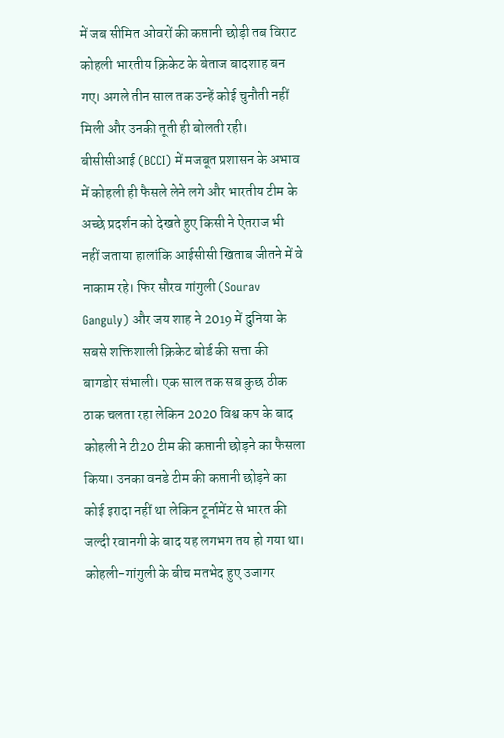में जब सीमित ओवरों की कप्तानी छोड़ी तब विराट कोहली भारतीय क्रिकेट के बेताज बादशाह बन गए। अगले तीन साल तक उन्हें कोई चुनौती नहीं मिली और उनकी तूती ही बोलती रही। बीसीसीआई (BCCI) में मजबूत प्रशासन के अभाव में कोहली ही फैसले लेने लगे और भारतीय टीम के अच्छे प्रदर्शन को देखते हुए किसी ने ऐतराज भी नहीं जताया हालांकि आईसीसी खिताब जीतने में वे नाकाम रहे। फिर सौरव गांगुली (Sourav Ganguly) और जय शाह ने 2019 में दुनिया के सबसे शक्तिशाली क्रिकेट बोर्ड की सत्ता की बागडोर संभाली। एक साल तक सब कुछ ठीक ठाक चलता रहा लेकिन 2020 विश्व कप के बाद कोहली ने टी20 टीम की कप्तानी छोड़ने का फैसला किया। उनका वनडे टीम की कप्तानी छोड़ने का कोई इरादा नहीं था लेकिन टूर्नामेंट से भारत की जल्दी रवानगी के बाद यह लगभग तय हो गया था। कोहली-गांगुली के बीच मतभेद हुए उजागर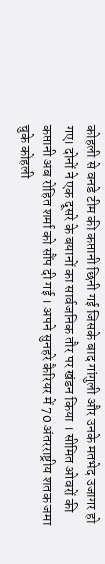कोहली से वनडे टीम की कप्तानी छिनी गई जिसके बाद गांगुली और उनके मतभेद उजागर हो गए। दोनों ने एक दूसरे के बयानों का सार्वजनिक तौर पर खंडन किया । सीमित ओवरों की कप्तानी अब रोहित शर्मा को सौंप दी गई । अपने सुनहरे कैरियर में 70 अंतरराष्ट्रीय शतक जमा चुके कोहली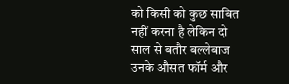को किसी को कुछ साबित नहीं करना है लेकिन दो साल से बतौर बल्लेबाज उनके औसत फॉर्म और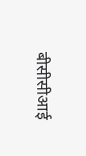बीसीसीआई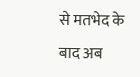से मतभेद के बाद अब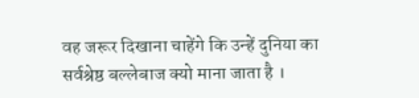वह जरूर दिखाना चाहेंगे कि उन्हें दुनिया का सर्वश्रेष्ठ बल्लेबाज क्यो माना जाता है ।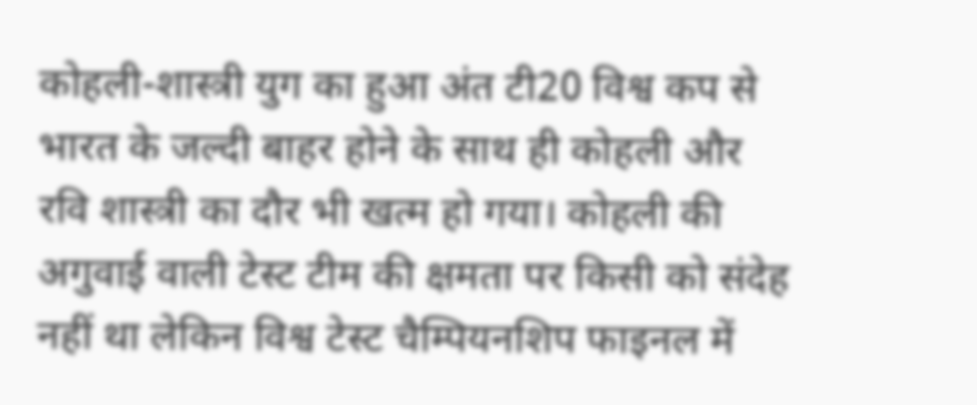कोहली-शास्त्री युग का हुआ अंत टी20 विश्व कप से भारत के जल्दी बाहर होने के साथ ही कोहली और रवि शास्त्री का दौर भी खत्म हो गया। कोहली की अगुवाई वाली टेस्ट टीम की क्षमता पर किसी को संदेह नहीं था लेकिन विश्व टेस्ट चैम्पियनशिप फाइनल में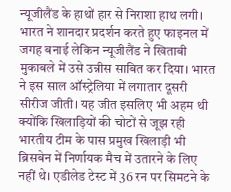न्यूजीलैंड के हाथों हार से निराशा हाथ लगी। भारत ने शानदार प्रदर्शन करते हुए फाइनल में जगह बनाई लेकिन न्यूजीलैंड ने खिताबी मुकाबले में उसे उन्नीस साबित कर दिया। भारत ने इस साल ऑस्ट्रेलिया में लगातार दूसरी सीरीज जीती। यह जीत इसलिए भी अहम थी क्योंकि खिलाड़ियों की चोटों से जूझ रही भारतीय टीम के पास प्रमुख खिलाड़ी भी ब्रिसबेन में निर्णायक मैच में उतारने के लिए नहीं थे। एडीलेड टेस्ट में 36 रन पर सिमटने के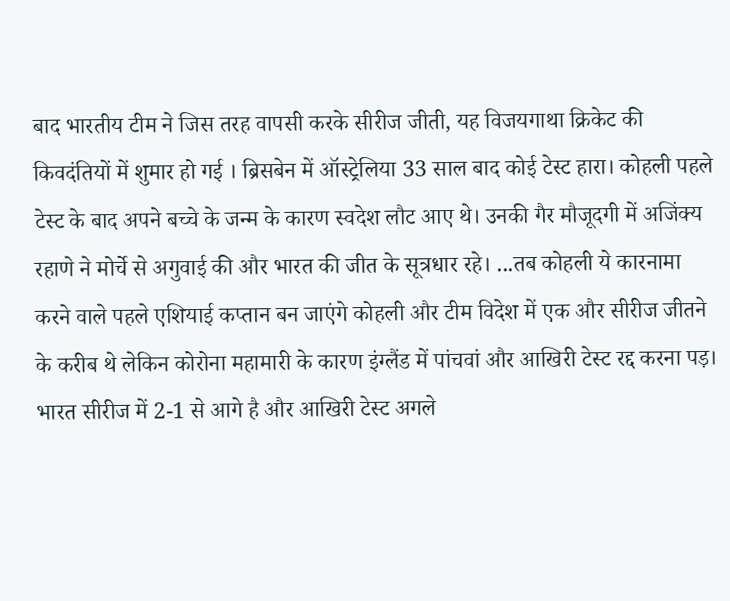बाद भारतीय टीम ने जिस तरह वापसी करके सीरीज जीती, यह विजयगाथा क्रिकेट की किवदंतियों में शुमार हो गई । ब्रिसबेन में ऑस्ट्रेलिया 33 साल बाद कोई टेस्ट हारा। कोहली पहले टेस्ट के बाद अपने बच्चे के जन्म के कारण स्वदेश लौट आए थे। उनकी गैर मौजूदगी में अजिंक्य रहाणे ने मोर्चे से अगुवाई की और भारत की जीत के सूत्रधार रहे। ...तब कोहली ये कारनामा करने वाले पहले एशियाई कप्तान बन जाएंगे कोहली और टीम विदेश में एक और सीरीज जीतने के करीब थे लेकिन कोरोना महामारी के कारण इंग्लैंड में पांचवां और आखिरी टेस्ट रद्द करना पड़। भारत सीरीज में 2-1 से आगे है और आखिरी टेस्ट अगले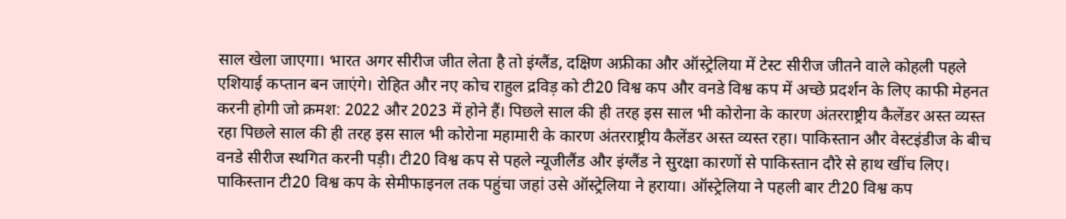साल खेला जाएगा। भारत अगर सीरीज जीत लेता है तो इंग्लैंड, दक्षिण अफ्रीका और ऑस्ट्रेलिया में टेस्ट सीरीज जीतने वाले कोहली पहले एशियाई कप्तान बन जाएंगे। रोहित और नए कोच राहुल द्रविड़ को टी20 विश्व कप और वनडे विश्व कप में अच्छे प्रदर्शन के लिए काफी मेहनत करनी होगी जो क्रमश: 2022 और 2023 में होने हैं। पिछले साल की ही तरह इस साल भी कोरोना के कारण अंतरराष्ट्रीय कैलेंडर अस्त व्यस्त रहा पिछले साल की ही तरह इस साल भी कोरोना महामारी के कारण अंतरराष्ट्रीय कैलेंडर अस्त व्यस्त रहा। पाकिस्तान और वेस्टइंडीज के बीच वनडे सीरीज स्थगित करनी पड़ी। टी20 विश्व कप से पहले न्यूजीलैंड और इंग्लैंड ने सुरक्षा कारणों से पाकिस्तान दौरे से हाथ खींच लिए। पाकिस्तान टी20 विश्व कप के सेमीफाइनल तक पहुंचा जहां उसे ऑस्ट्रेलिया ने हराया। ऑस्ट्रेलिया ने पहली बार टी20 विश्व कप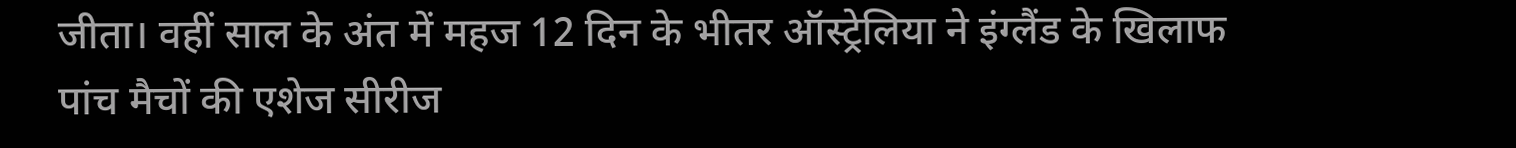जीता। वहीं साल के अंत में महज 12 दिन के भीतर ऑस्ट्रेलिया ने इंग्लैंड के खिलाफ पांच मैचों की एशेज सीरीज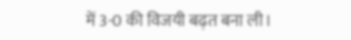में 3-0 की विजयी बढ़त बना ली।